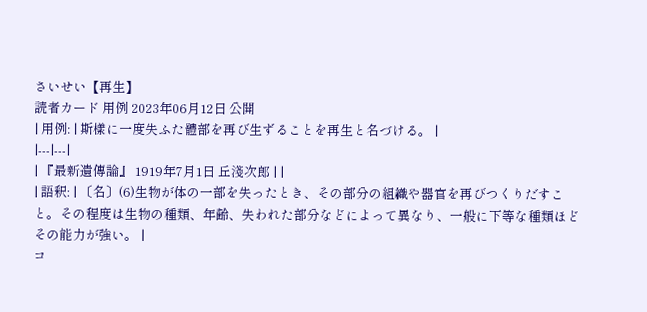さいせい【再生】
読者カード 用例 2023年06月12日 公開
| 用例: | 斯樣に一度失ふた體部を再び生ずることを再生と名づける。 |
|---|---|
| 『最新遺傳論』 1919年7月1日 丘淺次郎 | |
| 語釈: | 〔名〕(6)生物が体の一部を失ったとき、その部分の組織や器官を再びつくりだすこと。その程度は生物の種類、年齢、失われた部分などによって異なり、一般に下等な種類ほどその能力が強い。 |
コ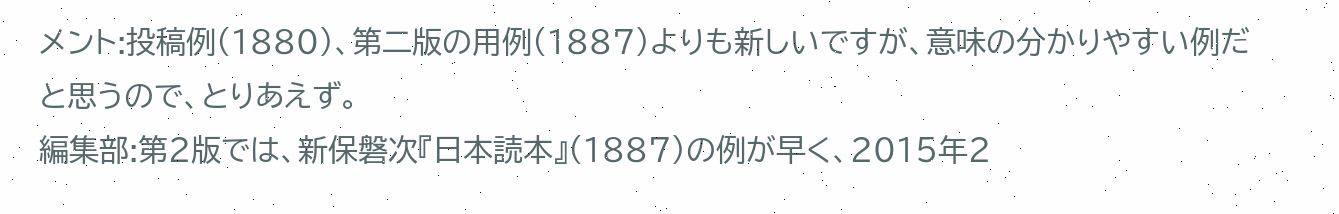メント:投稿例(1880)、第二版の用例(1887)よりも新しいですが、意味の分かりやすい例だと思うので、とりあえず。
編集部:第2版では、新保磐次『日本読本』(1887)の例が早く、2015年2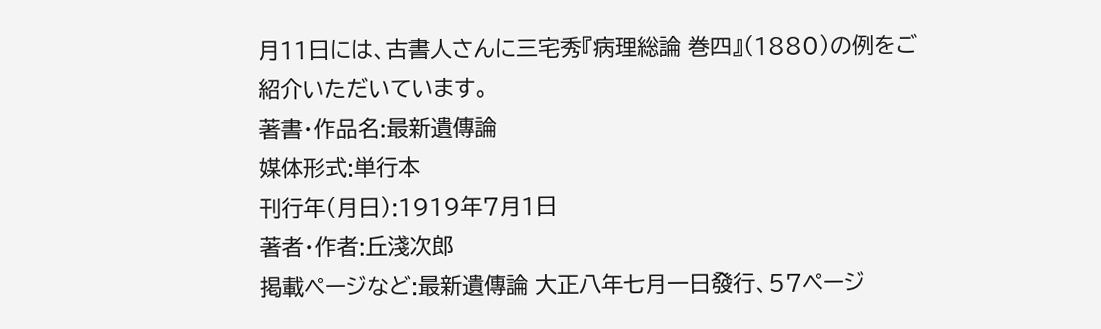月11日には、古書人さんに三宅秀『病理総論 巻四』(1880)の例をご紹介いただいています。
著書・作品名:最新遺傳論
媒体形式:単行本
刊行年(月日):1919年7月1日
著者・作者:丘淺次郎
掲載ページなど:最新遺傳論 大正八年七月一日發行、57ページ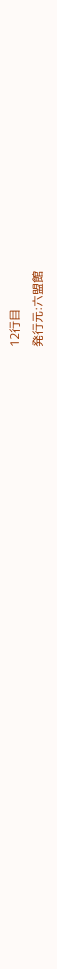12行目
発行元:六盟館